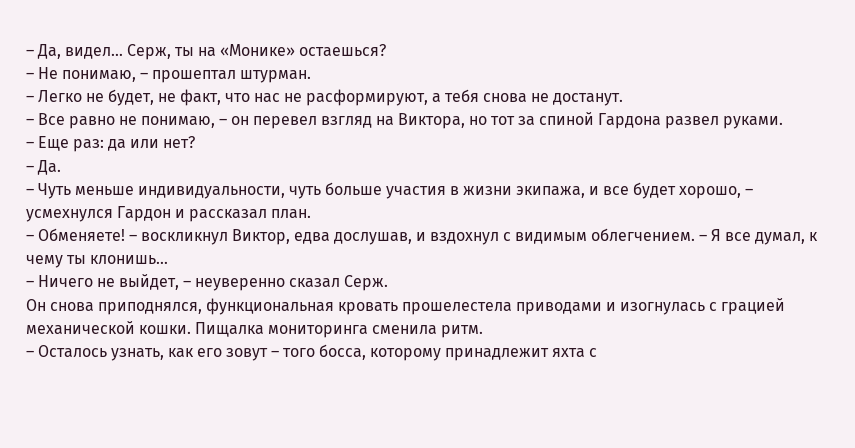– Да, видел… Серж, ты на «Монике» остаешься?
– Не понимаю, – прошептал штурман.
– Легко не будет, не факт, что нас не расформируют, а тебя снова не достанут.
– Все равно не понимаю, – он перевел взгляд на Виктора, но тот за спиной Гардона развел руками.
– Еще раз: да или нет?
– Да.
– Чуть меньше индивидуальности, чуть больше участия в жизни экипажа, и все будет хорошо, – усмехнулся Гардон и рассказал план.
– Обменяете! – воскликнул Виктор, едва дослушав, и вздохнул с видимым облегчением. – Я все думал, к чему ты клонишь…
– Ничего не выйдет, – неуверенно сказал Серж.
Он снова приподнялся, функциональная кровать прошелестела приводами и изогнулась с грацией механической кошки. Пищалка мониторинга сменила ритм.
– Осталось узнать, как его зовут – того босса, которому принадлежит яхта с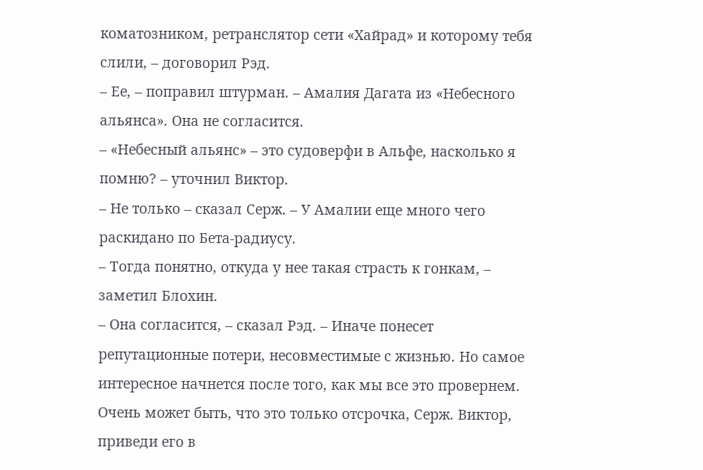коматозником, ретранслятор сети «Хайрад» и которому тебя слили, – договорил Рэд.
– Ее, – поправил штурман. – Амалия Дагата из «Небесного альянса». Она не согласится.
– «Небесный альянс» – это судоверфи в Альфе, насколько я помню? – уточнил Виктор.
– Не только – сказал Серж. – У Амалии еще много чего раскидано по Бета-радиусу.
– Тогда понятно, откуда у нее такая страсть к гонкам, – заметил Блохин.
– Она согласится, – сказал Рэд. – Иначе понесет репутационные потери, несовместимые с жизнью. Но самое интересное начнется после того, как мы все это провернем. Очень может быть, что это только отсрочка, Серж. Виктор, приведи его в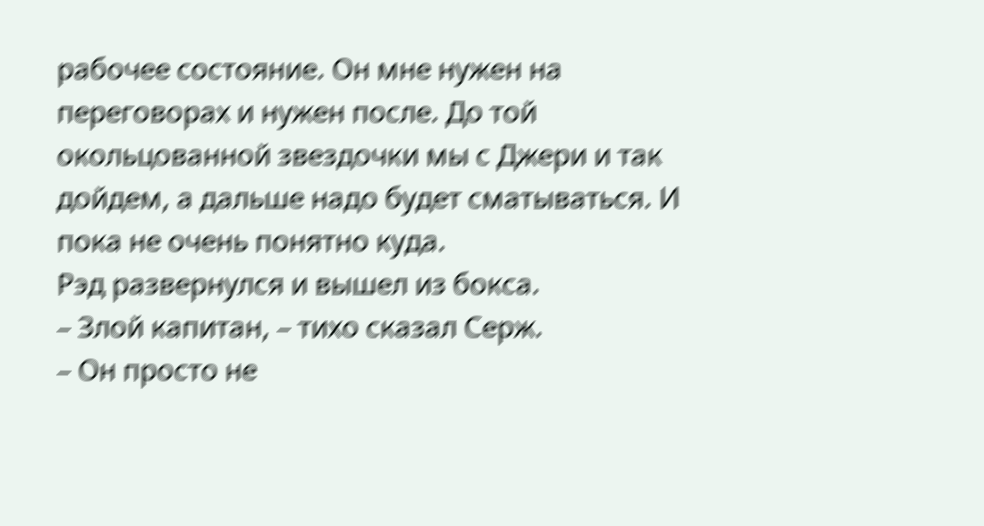рабочее состояние. Он мне нужен на переговорах и нужен после. До той окольцованной звездочки мы с Джери и так дойдем, а дальше надо будет сматываться. И пока не очень понятно куда.
Рэд развернулся и вышел из бокса.
– Злой капитан, – тихо сказал Серж.
– Он просто не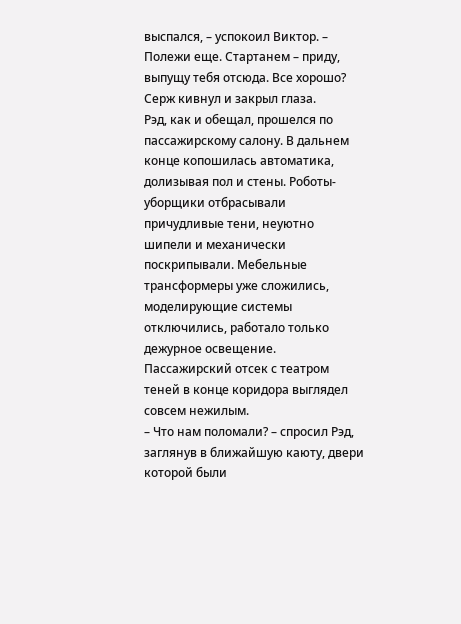выспался, – успокоил Виктор. – Полежи еще. Стартанем – приду, выпущу тебя отсюда. Все хорошо?
Серж кивнул и закрыл глаза.
Рэд, как и обещал, прошелся по пассажирскому салону. В дальнем конце копошилась автоматика, долизывая пол и стены. Роботы-уборщики отбрасывали причудливые тени, неуютно шипели и механически поскрипывали. Мебельные трансформеры уже сложились, моделирующие системы отключились, работало только дежурное освещение. Пассажирский отсек с театром теней в конце коридора выглядел совсем нежилым.
– Что нам поломали? – спросил Рэд, заглянув в ближайшую каюту, двери которой были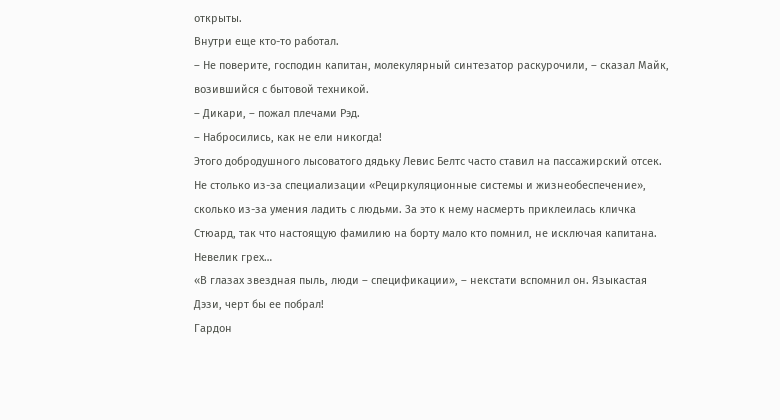открыты.
Внутри еще кто-то работал.
– Не поверите, господин капитан, молекулярный синтезатор раскурочили, – сказал Майк, возившийся с бытовой техникой.
– Дикари, – пожал плечами Рэд.
– Набросились, как не ели никогда!
Этого добродушного лысоватого дядьку Левис Белтс часто ставил на пассажирский отсек. Не столько из-за специализации «Рециркуляционные системы и жизнеобеспечение», сколько из-за умения ладить с людьми. За это к нему насмерть приклеилась кличка Стюард, так что настоящую фамилию на борту мало кто помнил, не исключая капитана. Невелик грех…
«В глазах звездная пыль, люди – спецификации», – некстати вспомнил он. Языкастая Дэзи, черт бы ее побрал!
Гардон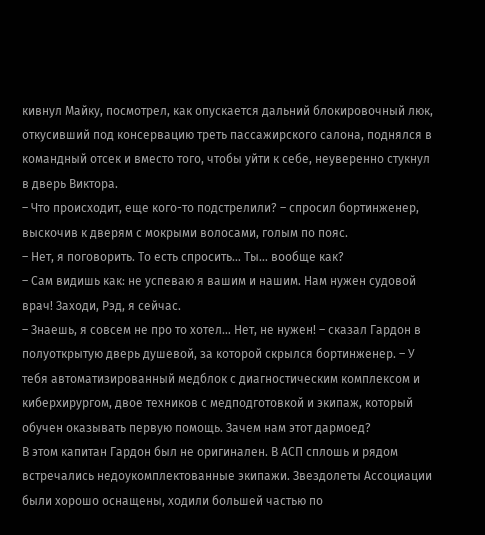кивнул Майку, посмотрел, как опускается дальний блокировочный люк, откусивший под консервацию треть пассажирского салона, поднялся в командный отсек и вместо того, чтобы уйти к себе, неуверенно стукнул в дверь Виктора.
– Что происходит, еще кого-то подстрелили? – спросил бортинженер, выскочив к дверям с мокрыми волосами, голым по пояс.
– Нет, я поговорить. То есть спросить… Ты… вообще как?
– Сам видишь как: не успеваю я вашим и нашим. Нам нужен судовой врач! Заходи, Рэд, я сейчас.
– Знаешь, я совсем не про то хотел… Нет, не нужен! – сказал Гардон в полуоткрытую дверь душевой, за которой скрылся бортинженер. – У тебя автоматизированный медблок с диагностическим комплексом и киберхирургом, двое техников с медподготовкой и экипаж, который обучен оказывать первую помощь. Зачем нам этот дармоед?
В этом капитан Гардон был не оригинален. В АСП сплошь и рядом встречались недоукомплектованные экипажи. Звездолеты Ассоциации были хорошо оснащены, ходили большей частью по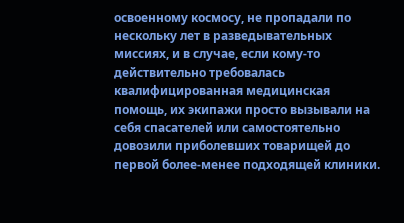освоенному космосу, не пропадали по нескольку лет в разведывательных миссиях, и в случае, если кому-то действительно требовалась квалифицированная медицинская помощь, их экипажи просто вызывали на себя спасателей или самостоятельно довозили приболевших товарищей до первой более-менее подходящей клиники.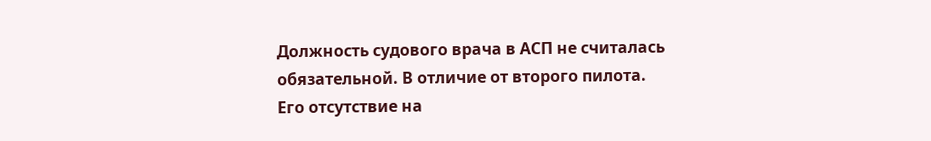Должность судового врача в АСП не считалась обязательной. В отличие от второго пилота. Его отсутствие на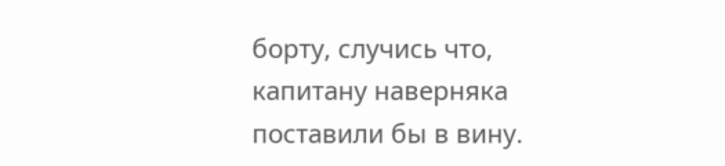борту, случись что, капитану наверняка поставили бы в вину.